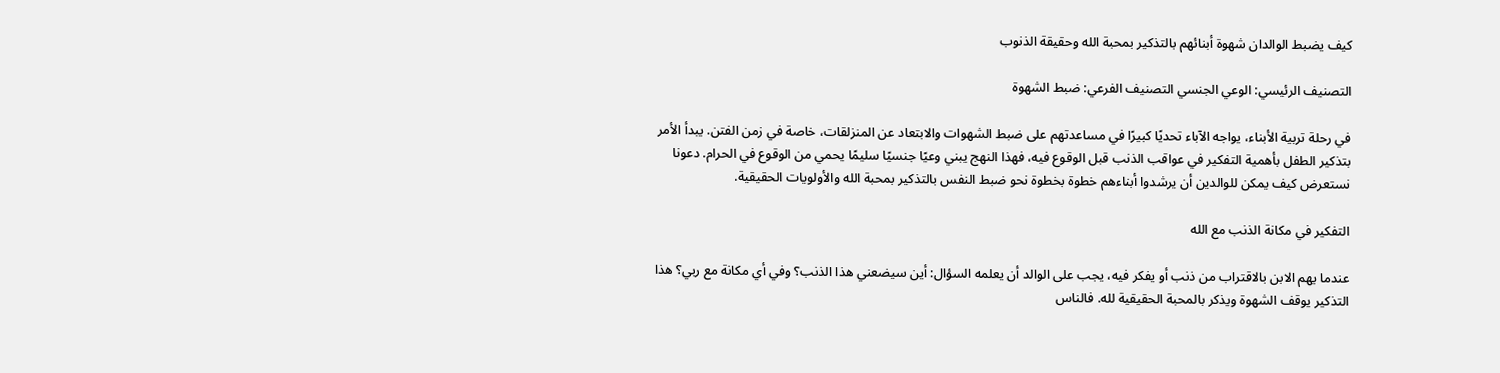كيف يضبط الوالدان شهوة أبنائهم بالتذكير بمحبة الله وحقيقة الذنوب

التصنيف الرئيسي: الوعي الجنسي التصنيف الفرعي: ضبط الشهوة

في رحلة تربية الأبناء، يواجه الآباء تحديًا كبيرًا في مساعدتهم على ضبط الشهوات والابتعاد عن المنزلقات، خاصة في زمن الفتن. يبدأ الأمر بتذكير الطفل بأهمية التفكير في عواقب الذنب قبل الوقوع فيه، فهذا النهج يبني وعيًا جنسيًا سليمًا يحمي من الوقوع في الحرام. دعونا نستعرض كيف يمكن للوالدين أن يرشدوا أبناءهم خطوة بخطوة نحو ضبط النفس بالتذكير بمحبة الله والأولويات الحقيقية.

التفكير في مكانة الذنب مع الله

عندما يهم الابن بالاقتراب من ذنب أو يفكر فيه، يجب على الوالد أن يعلمه السؤال: أين سيضعني هذا الذنب؟ وفي أي مكانة مع ربي؟ هذا التذكير يوقف الشهوة ويذكر بالمحبة الحقيقية لله. فالناس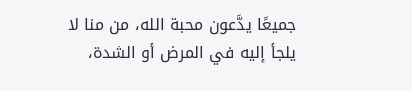جميعًا يدَّعون محبة الله، من منا لا يلجأ إليه في المرض أو الشدة،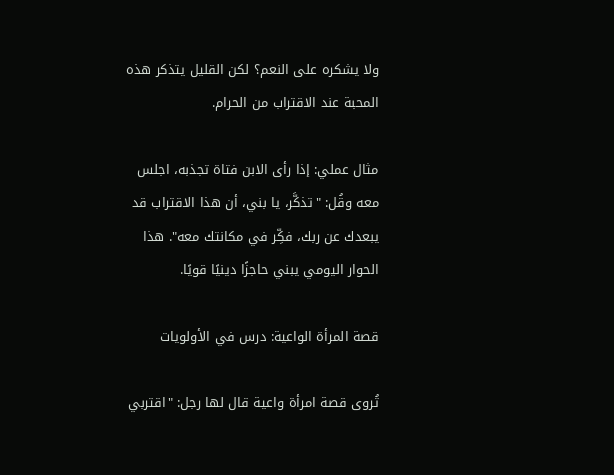ولا يشكره على النعم؟ لكن القليل يتذكر هذه المحبة عند الاقتراب من الحرام.

مثال عملي: إذا رأى الابن فتاة تجذبه، اجلس معه وقُل: "تذكَّر، يا بني، أن هذا الاقتراب قد يبعدك عن ربك، فكِّر في مكانتك معه". هذا الحوار اليومي يبني حاجزًا دينيًا قويًا.

قصة المرأة الواعية: درس في الأولويات

تُروى قصة امرأة واعية قال لها رجل: "اقتربي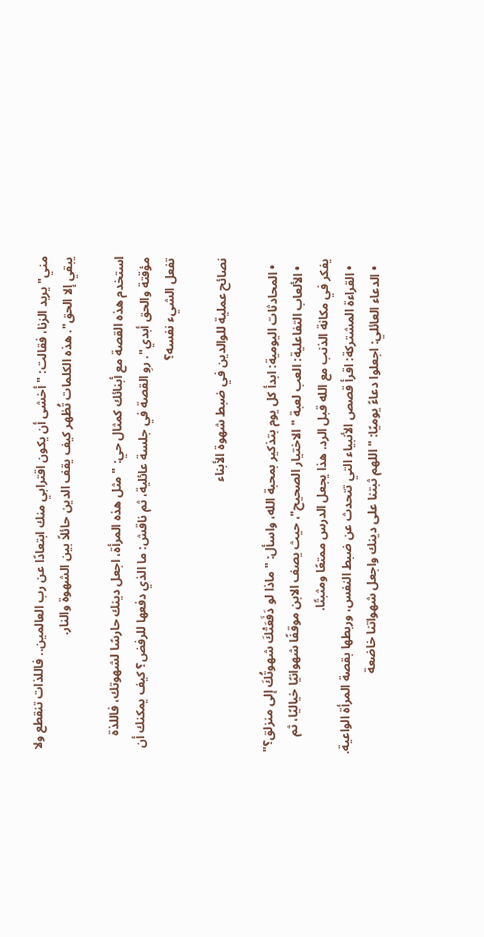مني" يريد الزنا، فقالت: "أخشى أن يكون اقترابي منك ابتعادًا عن رب العالمين.. فاللذات تنقطع ولا يبقي إلا الحق". هذه الكلمات تُظهر كيف يقف الدين حائلاً بين الشهوة والنار.

استخدم هذه القصة مع أبنائك كمثال حي: "مثل هذه المرأة، اجعل دينك حارسًا لشهوتك، فاللذة مؤقتة والحق أبدي". روِ القصة في جلسة عائلية، ثم ناقش: ما الذي دفعها للرفض؟ كيف يمكنك أن تفعل الشيء نفسه؟

نصائح عملية للوالدين في ضبط شهوة الأبناء

  • المحادثات اليومية: ابدأ كل يوم بتذكير بمحبة الله، واسأل: "ماذا لو دَفَعَتْكَ شهوتُكَ إلى منزلق؟"
  • الألعاب التفاعلية: العب لعبة "الاختيار الصحيح"، حيث يصف الابن موقفًا شهوانيًا خياليًا، ثم يفكر في مكانة الذنب مع الله قبل الرد. هذا يجعل الدرس ممتعًا ومثبتًا.
  • القراءة المشتركة: اقرأ قصص الأنبياء التي تتحدث عن ضبط النفس، وربطها بقصة المرأة الواعية.
  • الدعاء العائلي: اجعلوا دعاءً يوميًا: "اللهم ثبتنا على دينك واجعل شهواتنا خاضعة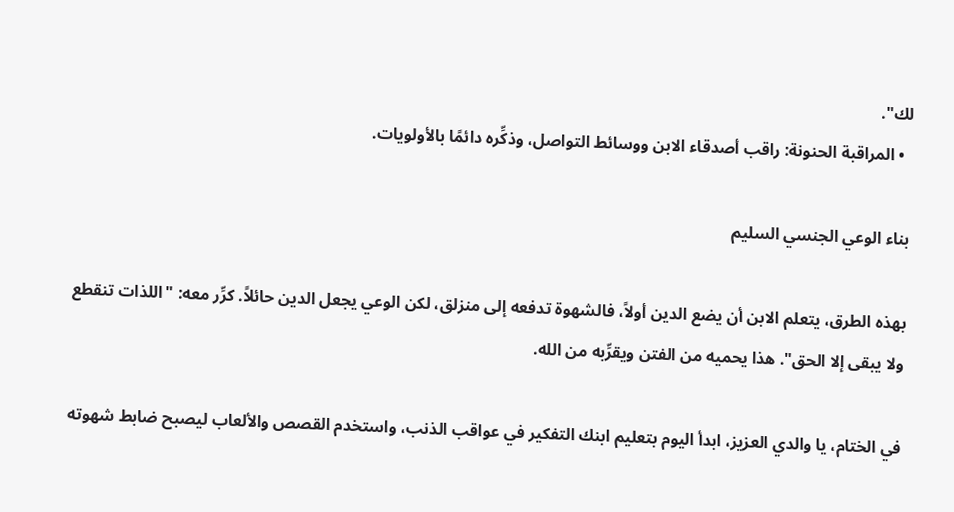لك".
  • المراقبة الحنونة: راقب أصدقاء الابن ووسائط التواصل، وذكِّره دائمًا بالأولويات.

بناء الوعي الجنسي السليم

بهذه الطرق، يتعلم الابن أن يضع الدين أولاً، فالشهوة تدفعه إلى منزلق، لكن الوعي يجعل الدين حائلاً. كرِّر معه: "اللذات تنقطع ولا يبقى إلا الحق". هذا يحميه من الفتن ويقرِّبه من الله.

في الختام، يا والدي العزيز، ابدأ اليوم بتعليم ابنك التفكير في عواقب الذنب، واستخدم القصص والألعاب ليصبح ضابط شهوته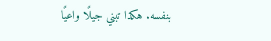بنفسه. هكذا تبني جيلًا واعيًا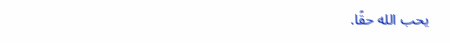يحب الله حقًا.